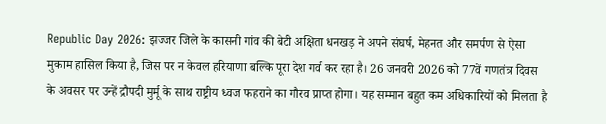Republic Day 2026: झज्जर जिले के कासनी गांव की बेटी अक्षिता धनखड़ ने अपने संघर्ष, मेहनत और समर्पण से ऐसा मुकाम हासिल किया है, जिस पर न केवल हरियाणा बल्कि पूरा देश गर्व कर रहा है। 26 जनवरी 2026 को 77वें गणतंत्र दिवस के अवसर पर उन्हें द्रौपदी मुर्मू के साथ राष्ट्रीय ध्वज फहराने का गौरव प्राप्त होगा। यह सम्मान बहुत कम अधिकारियों को मिलता है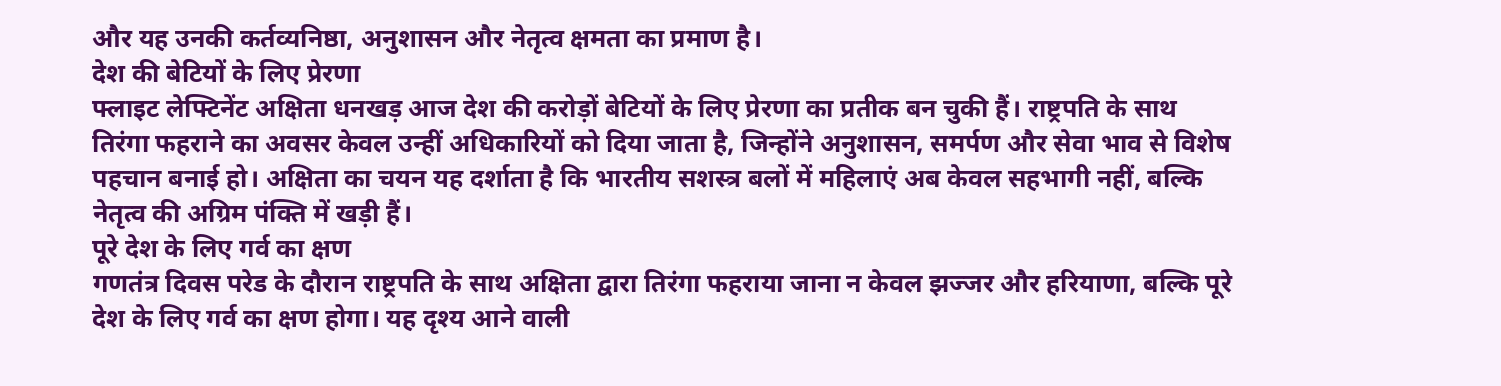और यह उनकी कर्तव्यनिष्ठा, अनुशासन और नेतृत्व क्षमता का प्रमाण है।
देश की बेटियों के लिए प्रेरणा
फ्लाइट लेफ्टिनेंट अक्षिता धनखड़ आज देश की करोड़ों बेटियों के लिए प्रेरणा का प्रतीक बन चुकी हैं। राष्ट्रपति के साथ तिरंगा फहराने का अवसर केवल उन्हीं अधिकारियों को दिया जाता है, जिन्होंने अनुशासन, समर्पण और सेवा भाव से विशेष पहचान बनाई हो। अक्षिता का चयन यह दर्शाता है कि भारतीय सशस्त्र बलों में महिलाएं अब केवल सहभागी नहीं, बल्कि नेतृत्व की अग्रिम पंक्ति में खड़ी हैं।
पूरे देश के लिए गर्व का क्षण
गणतंत्र दिवस परेड के दौरान राष्ट्रपति के साथ अक्षिता द्वारा तिरंगा फहराया जाना न केवल झज्जर और हरियाणा, बल्कि पूरे देश के लिए गर्व का क्षण होगा। यह दृश्य आने वाली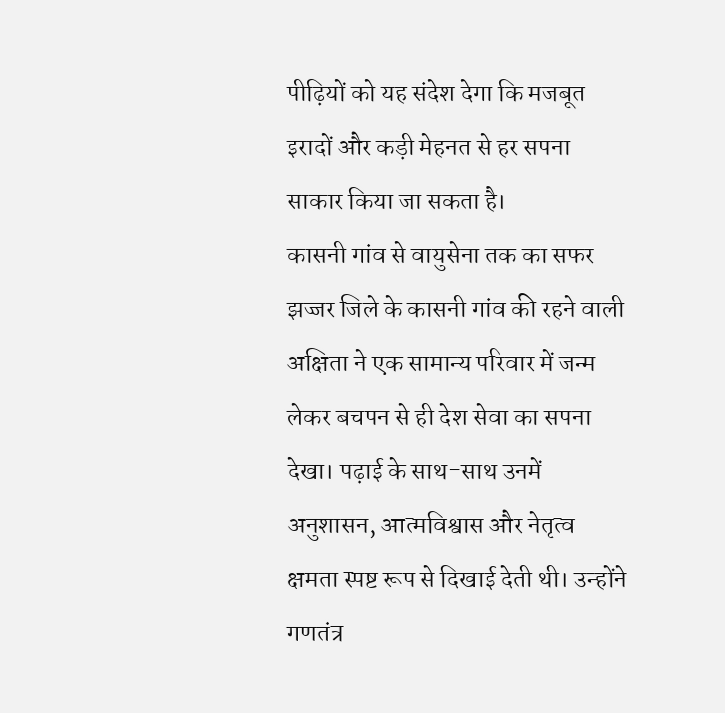पीढ़ियों को यह संदेश देगा कि मजबूत इरादों और कड़ी मेहनत से हर सपना साकार किया जा सकता है।
कासनी गांव से वायुसेना तक का सफर
झज्जर जिले के कासनी गांव की रहने वाली अक्षिता ने एक सामान्य परिवार में जन्म लेकर बचपन से ही देश सेवा का सपना देखा। पढ़ाई के साथ-साथ उनमें अनुशासन, आत्मविश्वास और नेतृत्व क्षमता स्पष्ट रूप से दिखाई देती थी। उन्होंने गणतंत्र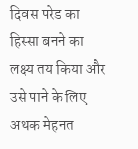दिवस परेड का हिस्सा बनने का लक्ष्य तय किया और उसे पाने के लिए अथक मेहनत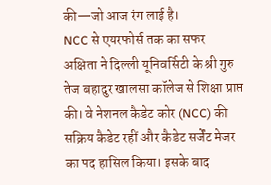की—जो आज रंग लाई है।
NCC से एयरफोर्स तक का सफर
अक्षिता ने दिल्ली यूनिवर्सिटी के श्री गुरु तेज बहादुर खालसा कॉलेज से शिक्षा प्राप्त की। वे नेशनल कैडेट कोर (NCC) की सक्रिय कैडेट रहीं और कैडेट सर्जेंट मेजर का पद हासिल किया। इसके बाद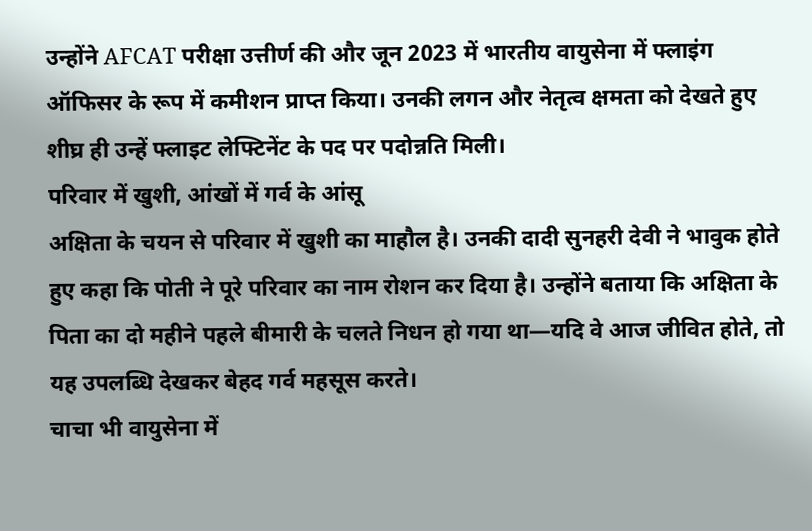उन्होंने AFCAT परीक्षा उत्तीर्ण की और जून 2023 में भारतीय वायुसेना में फ्लाइंग ऑफिसर के रूप में कमीशन प्राप्त किया। उनकी लगन और नेतृत्व क्षमता को देखते हुए शीघ्र ही उन्हें फ्लाइट लेफ्टिनेंट के पद पर पदोन्नति मिली।
परिवार में खुशी, आंखों में गर्व के आंसू
अक्षिता के चयन से परिवार में खुशी का माहौल है। उनकी दादी सुनहरी देवी ने भावुक होते हुए कहा कि पोती ने पूरे परिवार का नाम रोशन कर दिया है। उन्होंने बताया कि अक्षिता के पिता का दो महीने पहले बीमारी के चलते निधन हो गया था—यदि वे आज जीवित होते, तो यह उपलब्धि देखकर बेहद गर्व महसूस करते।
चाचा भी वायुसेना में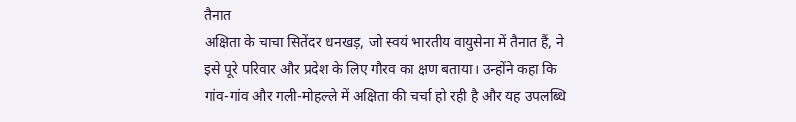तैनात
अक्षिता के चाचा सितेंदर धनखड़, जो स्वयं भारतीय वायुसेना में तैनात हैं, ने इसे पूरे परिवार और प्रदेश के लिए गौरव का क्षण बताया। उन्होंने कहा कि गांव-गांव और गली-मोहल्ले में अक्षिता की चर्चा हो रही है और यह उपलब्धि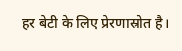हर बेटी के लिए प्रेरणास्रोत है।